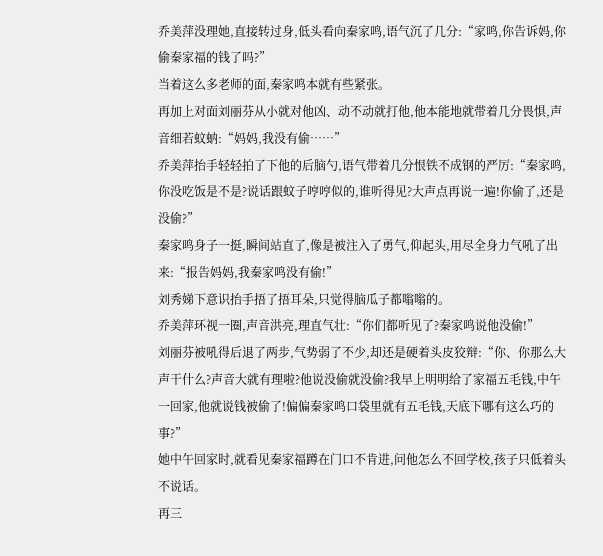乔美萍没理她,直接转过身,低头看向秦家鸣,语气沉了几分:“家鸣,你告诉妈,你偷秦家福的钱了吗?”
当着这么多老师的面,秦家鸣本就有些紧张。
再加上对面刘丽芬从小就对他凶、动不动就打他,他本能地就带着几分畏惧,声音细若蚊蚋:“妈妈,我没有偷……”
乔美萍抬手轻轻拍了下他的后脑勺,语气带着几分恨铁不成钢的严厉:“秦家鸣,你没吃饭是不是?说话跟蚊子哼哼似的,谁听得见?大声点再说一遍!你偷了,还是没偷?”
秦家鸣身子一挺,瞬间站直了,像是被注入了勇气,仰起头,用尽全身力气吼了出来:“报告妈妈,我秦家鸣没有偷!”
刘秀娣下意识抬手捂了捂耳朵,只觉得脑瓜子都嗡嗡的。
乔美萍环视一圈,声音洪亮,理直气壮:“你们都听见了?秦家鸣说他没偷!”
刘丽芬被吼得后退了两步,气势弱了不少,却还是硬着头皮狡辩:“你、你那么大声干什么?声音大就有理啦?他说没偷就没偷?我早上明明给了家福五毛钱,中午一回家,他就说钱被偷了!偏偏秦家鸣口袋里就有五毛钱,天底下哪有这么巧的事?”
她中午回家时,就看见秦家福蹲在门口不肯进,问他怎么不回学校,孩子只低着头不说话。
再三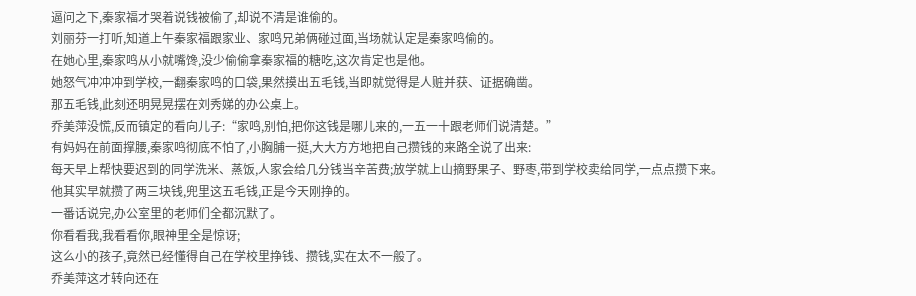逼问之下,秦家福才哭着说钱被偷了,却说不清是谁偷的。
刘丽芬一打听,知道上午秦家福跟家业、家鸣兄弟俩碰过面,当场就认定是秦家鸣偷的。
在她心里,秦家鸣从小就嘴馋,没少偷偷拿秦家福的糖吃,这次肯定也是他。
她怒气冲冲冲到学校,一翻秦家鸣的口袋,果然摸出五毛钱,当即就觉得是人赃并获、证据确凿。
那五毛钱,此刻还明晃晃摆在刘秀娣的办公桌上。
乔美萍没慌,反而镇定的看向儿子:“家鸣,别怕,把你这钱是哪儿来的,一五一十跟老师们说清楚。”
有妈妈在前面撑腰,秦家鸣彻底不怕了,小胸脯一挺,大大方方地把自己攒钱的来路全说了出来:
每天早上帮快要迟到的同学洗米、蒸饭,人家会给几分钱当辛苦费;放学就上山摘野果子、野枣,带到学校卖给同学,一点点攒下来。
他其实早就攒了两三块钱,兜里这五毛钱,正是今天刚挣的。
一番话说完,办公室里的老师们全都沉默了。
你看看我,我看看你,眼神里全是惊讶;
这么小的孩子,竟然已经懂得自己在学校里挣钱、攒钱,实在太不一般了。
乔美萍这才转向还在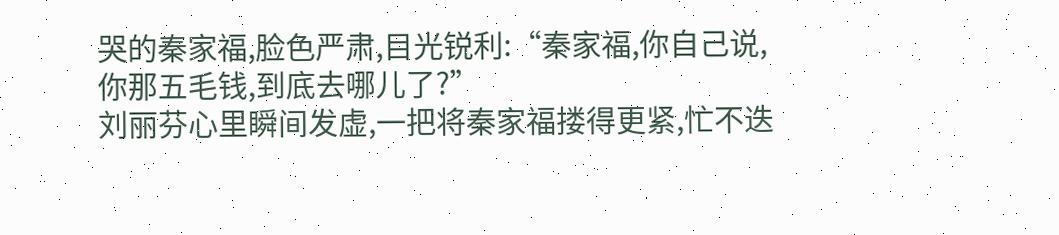哭的秦家福,脸色严肃,目光锐利:“秦家福,你自己说,你那五毛钱,到底去哪儿了?”
刘丽芬心里瞬间发虚,一把将秦家福搂得更紧,忙不迭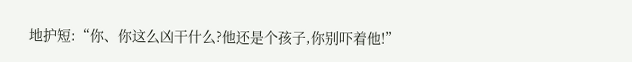地护短:“你、你这么凶干什么?他还是个孩子,你别吓着他!”